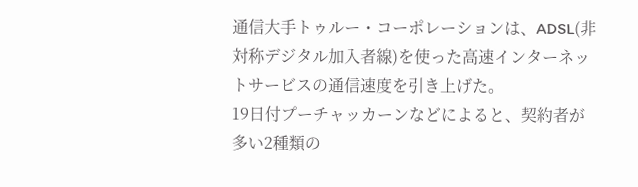通信大手トゥルー・コーポレーションは、ADSL(非対称デジタル加入者線)を使った高速インターネットサービスの通信速度を引き上げた。
19日付プーチャッカーンなどによると、契約者が多い2種類の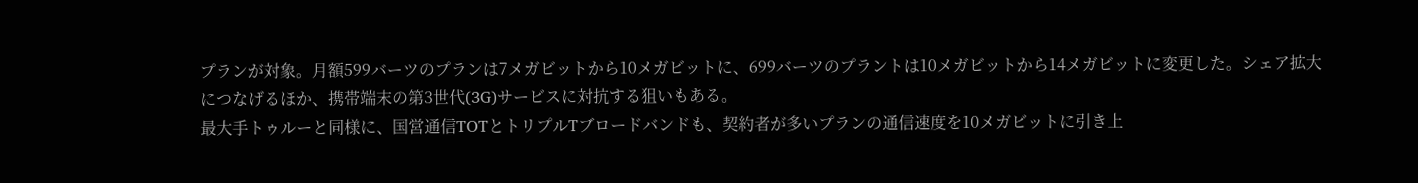プランが対象。月額599バーツのプランは7メガビットから10メガビットに、699バーツのプラントは10メガビットから14メガビットに変更した。シェア拡大につなげるほか、携帯端末の第3世代(3G)サービスに対抗する狙いもある。
最大手トゥルーと同様に、国営通信TOTとトリプルTブロードバンドも、契約者が多いプランの通信速度を10メガビットに引き上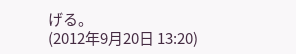げる。
(2012年9月20日 13:20)